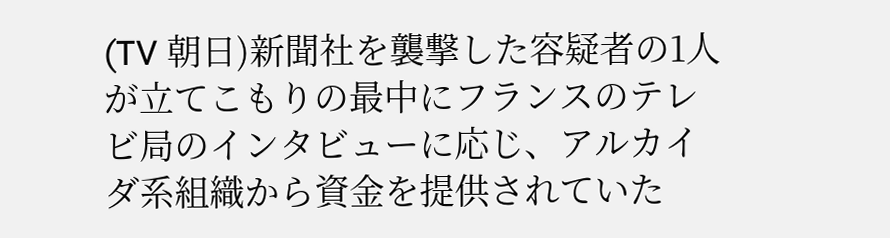(TV 朝日)新聞社を襲撃した容疑者の1人が立てこもりの最中にフランスのテレビ局のインタビューに応じ、アルカイダ系組織から資金を提供されていた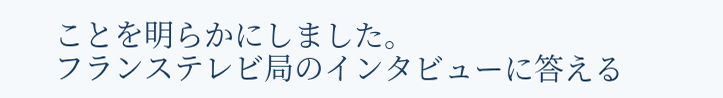ことを明らかにしました。
フランステレビ局のインタビューに答える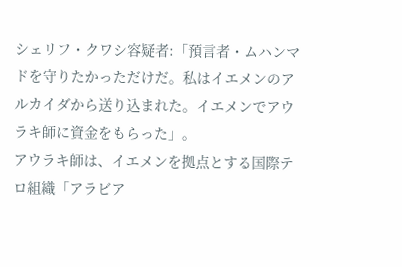シェリフ・クワシ容疑者:「預言者・ムハンマドを守りたかっただけだ。私はイエメンのアルカイダから送り込まれた。イエメンでアウラキ師に資金をもらった」。
アウラキ師は、イエメンを拠点とする国際テロ組織「アラビア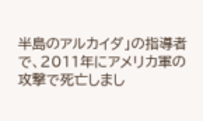半島のアルカイダ」の指導者で、2011年にアメリカ軍の攻撃で死亡しまし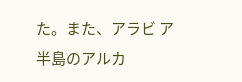た。また、アラビ ア半島のアルカ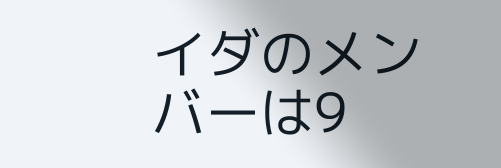イダのメンバーは9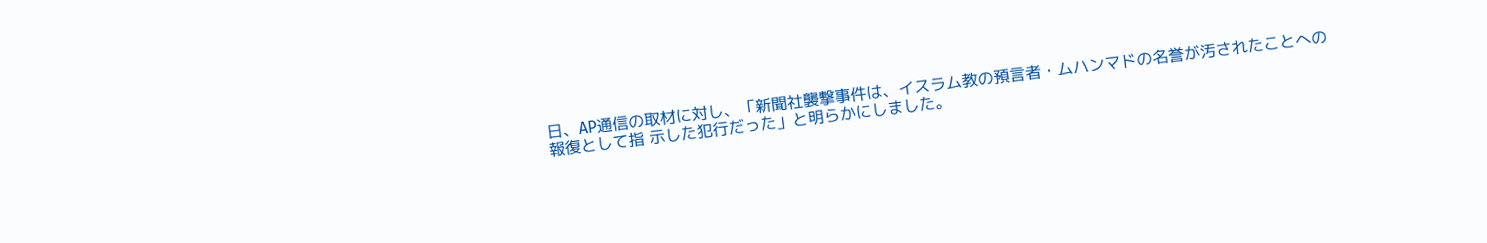日、AP通信の取材に対し、「新聞社襲撃事件は、イスラム教の預言者・ムハンマドの名誉が汚されたことへの報復として指 示した犯行だった」と明らかにしました。